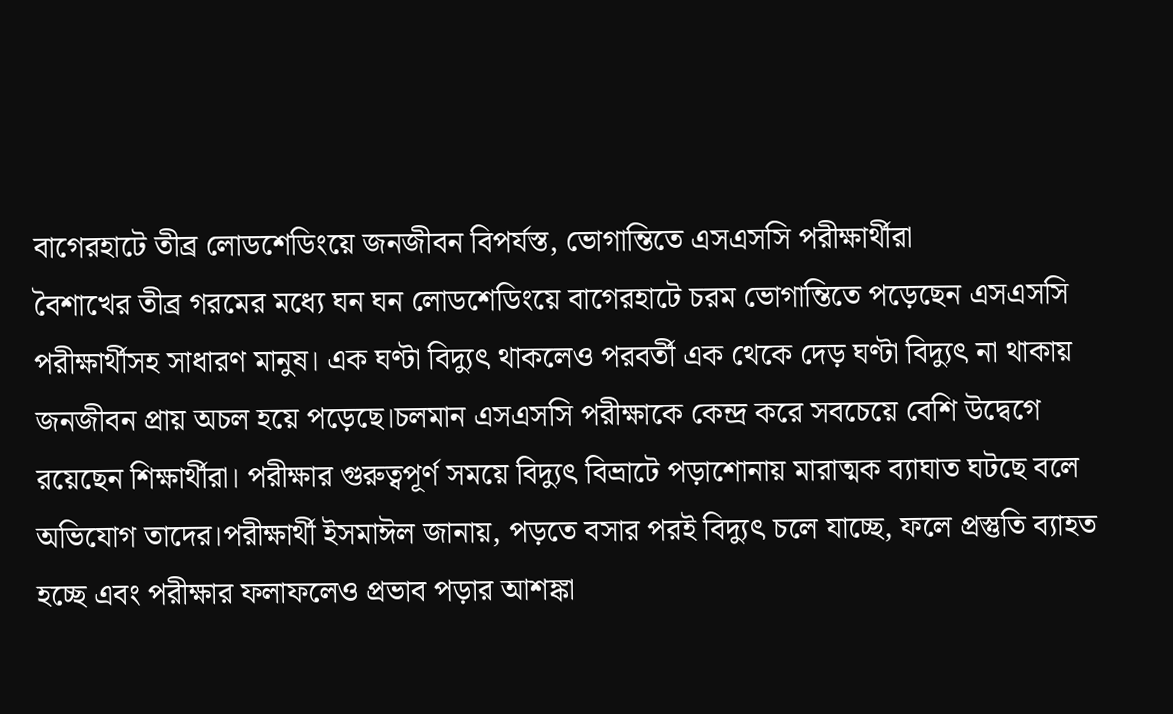বাগেরহাটে তীব্র লোডশেডিংয়ে জনজীবন বিপর্যস্ত, ভোগান্তিতে এসএসসি পরীক্ষার্থীরা
বৈশাখের তীব্র গরমের মধ্যে ঘন ঘন লোডশেডিংয়ে বাগেরহাটে চরম ভোগান্তিতে পড়েছেন এসএসসি পরীক্ষার্থীসহ সাধারণ মানুষ। এক ঘণ্টা বিদ্যুৎ থাকলেও পরবর্তী এক থেকে দেড় ঘণ্টা বিদ্যুৎ না থাকায় জনজীবন প্রায় অচল হয়ে পড়েছে।চলমান এসএসসি পরীক্ষাকে কেন্দ্র করে সবচেয়ে বেশি উদ্বেগে রয়েছেন শিক্ষার্থীরা। পরীক্ষার গুরুত্বপূর্ণ সময়ে বিদ্যুৎ বিভ্রাটে পড়াশোনায় মারাত্মক ব্যাঘাত ঘটছে বলে অভিযোগ তাদের।পরীক্ষার্থী ইসমাঈল জানায়, পড়তে বসার পরই বিদ্যুৎ চলে যাচ্ছে, ফলে প্রস্তুতি ব্যাহত হচ্ছে এবং পরীক্ষার ফলাফলেও প্রভাব পড়ার আশঙ্কা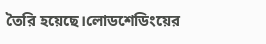তৈরি হয়েছে।লোডশেডিংয়ের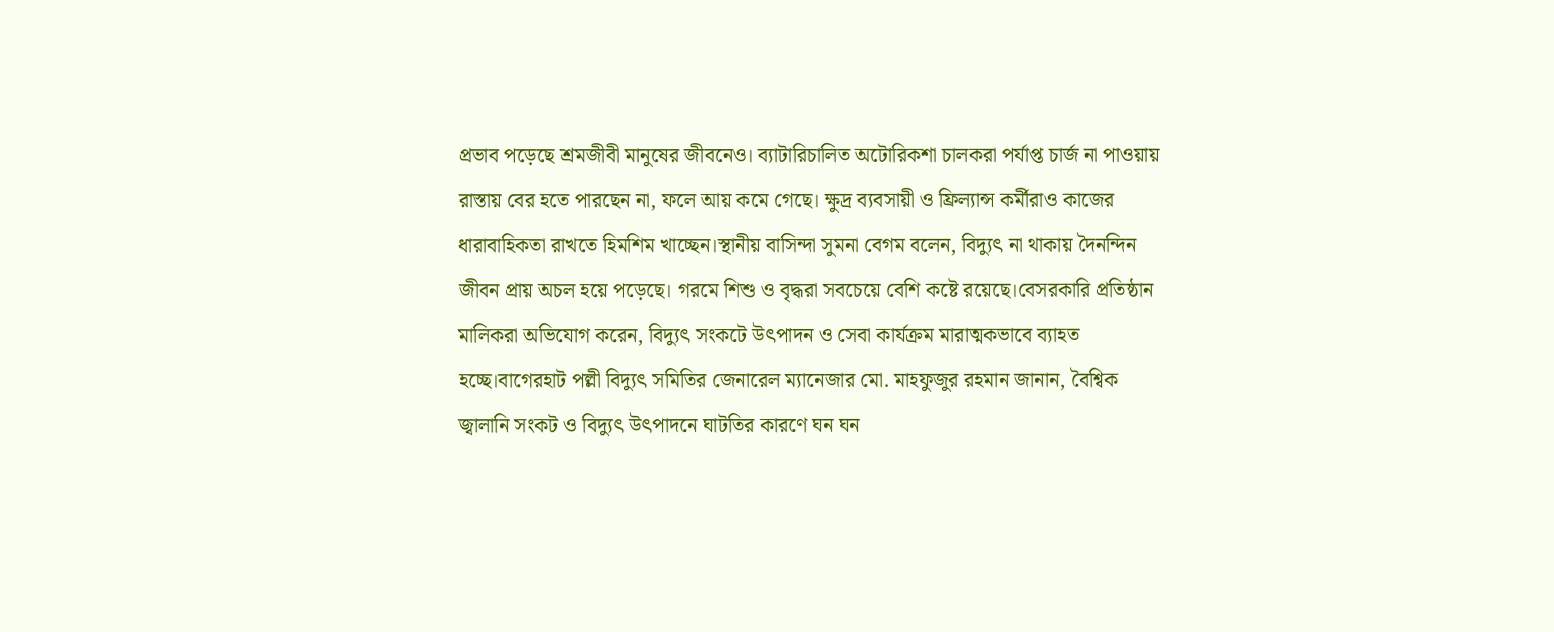প্রভাব পড়েছে শ্রমজীবী মানুষের জীবনেও। ব্যাটারিচালিত অটোরিকশা চালকরা পর্যাপ্ত চার্জ না পাওয়ায় রাস্তায় বের হতে পারছেন না, ফলে আয় কমে গেছে। ক্ষুদ্র ব্যবসায়ী ও ফ্রিল্যান্স কর্মীরাও কাজের ধারাবাহিকতা রাখতে হিমশিম খাচ্ছেন।স্থানীয় বাসিন্দা সুমনা বেগম বলেন, বিদ্যুৎ না থাকায় দৈনন্দিন জীবন প্রায় অচল হয়ে পড়েছে। গরমে শিশু ও বৃদ্ধরা সবচেয়ে বেশি কষ্টে রয়েছে।বেসরকারি প্রতিষ্ঠান মালিকরা অভিযোগ করেন, বিদ্যুৎ সংকটে উৎপাদন ও সেবা কার্যক্রম মারাত্মকভাবে ব্যাহত হচ্ছে।বাগেরহাট পল্লী বিদ্যুৎ সমিতির জেনারেল ম্যানেজার মো. মাহফুজুর রহমান জানান, বৈশ্বিক জ্বালানি সংকট ও বিদ্যুৎ উৎপাদনে ঘাটতির কারণে ঘন ঘন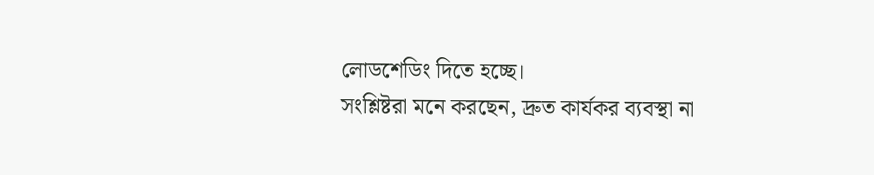লোডশেডিং দিতে হচ্ছে।
সংশ্লিষ্টরা মনে করছেন, দ্রুত কার্যকর ব্যবস্থা না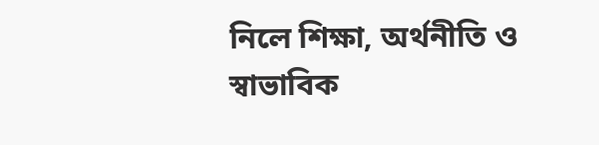নিলে শিক্ষা, অর্থনীতি ও স্বাভাবিক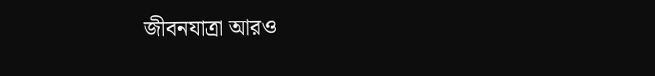জীবনযাত্রা আরও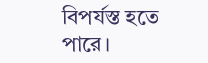বিপর্যস্ত হতে পারে।